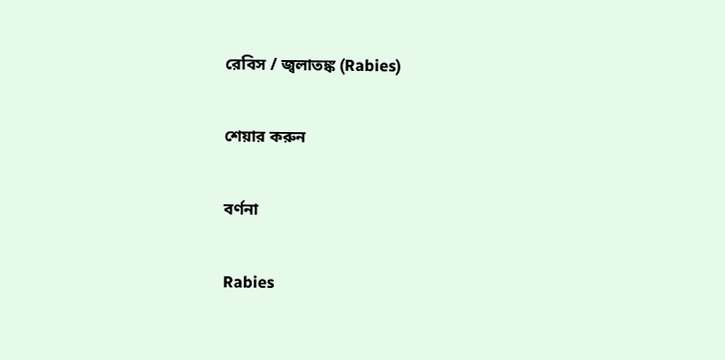রেবিস / জ্বলাতঙ্ক (Rabies)

শেয়ার করুন

বর্ণনা

Rabies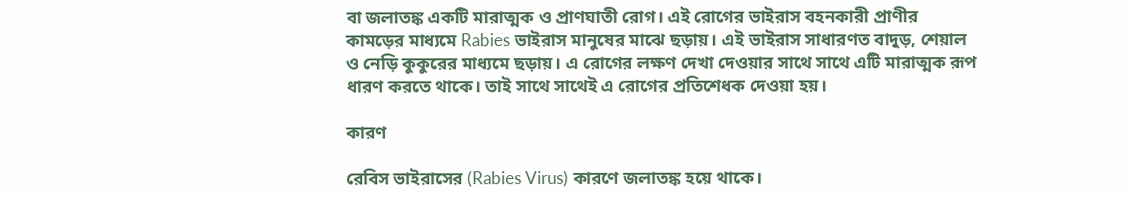বা জলাতঙ্ক একটি মারাত্মক ও প্রাণঘাতী রোগ। এই রোগের ভাইরাস বহনকারী প্রাণীর কামড়ের মাধ্যমে Rabies ভাইরাস মানুষের মাঝে ছড়ায়। এই ভাইরাস সাধারণত বাদুড়, শেয়াল ও নেড়ি কুকুরের মাধ্যমে ছড়ায়। এ রোগের লক্ষণ দেখা দেওয়ার সাথে সাথে এটি মারাত্মক রূপ ধারণ করতে থাকে। তাই সাথে সাথেই এ রোগের প্রতিশেধক দেওয়া হয়।

কারণ

রেবিস ভাইরাসের (Rabies Virus) কারণে জলাতঙ্ক হয়ে থাকে।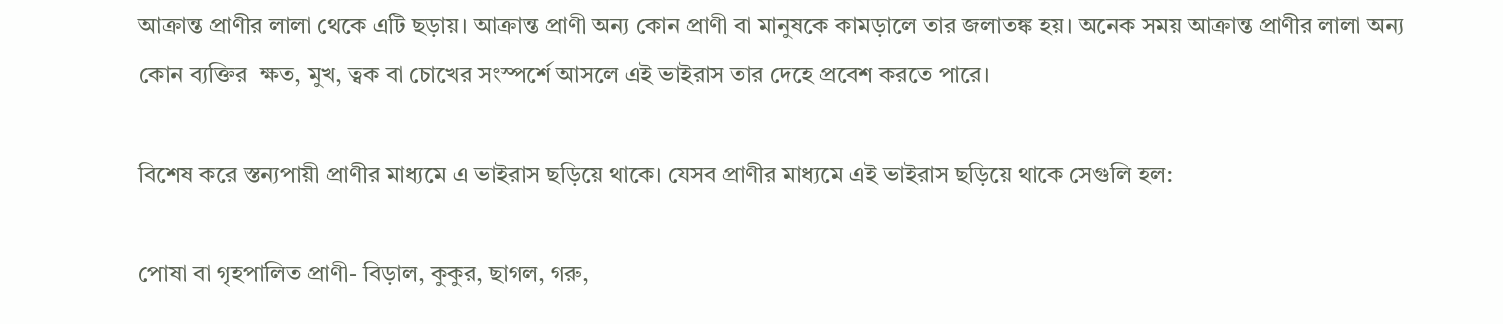আক্রান্ত প্রাণীর লালা থেকে এটি ছড়ায়। আক্রান্ত প্রাণী অন্য কোন প্রাণী বা মানুষকে কামড়ালে তার জলাতঙ্ক হয়। অনেক সময় আক্রান্ত প্রাণীর লালা অন্য কোন ব্যক্তির  ক্ষত, মুখ, ত্বক বা চোখের সংস্পর্শে আসলে এই ভাইরাস তার দেহে প্রবেশ করতে পারে।

বিশেষ করে স্তন্যপায়ী প্রাণীর মাধ্যমে এ ভাইরাস ছড়িয়ে থাকে। যেসব প্রাণীর মাধ্যমে এই ভাইরাস ছড়িয়ে থাকে সেগুলি হল:

পোষা বা গৃহপালিত প্রাণী- বিড়াল, কুকুর, ছাগল, গরু,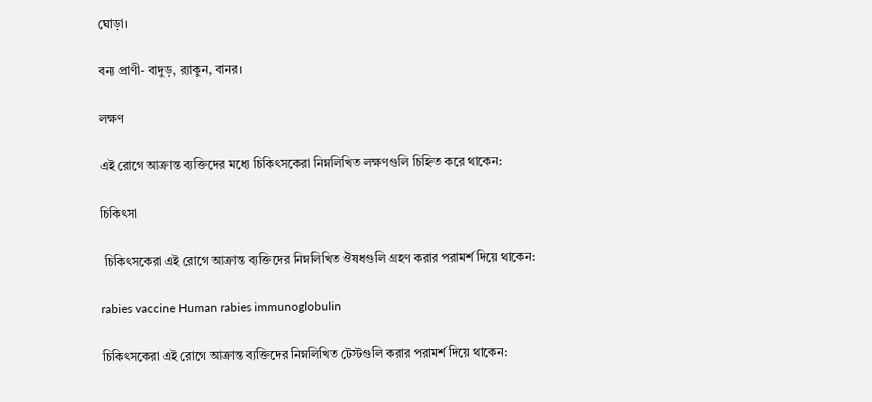ঘোড়া।

বন্য প্রাণী- বাদুড়, র‍্যাকুন, বানর।

লক্ষণ

এই রোগে আক্রান্ত ব্যক্তিদের মধ্যে চিকিৎসকেরা নিম্নলিখিত লক্ষণগুলি চিহ্নিত করে থাকেন:

চিকিৎসা

 চিকিৎসকেরা এই রোগে আক্রান্ত ব্যক্তিদের নিম্নলিখিত ঔষধগুলি গ্রহণ করার পরামর্শ দিয়ে থাকেন:

rabies vaccine Human rabies immunoglobulin

চিকিৎসকেরা এই রোগে আক্রান্ত ব্যক্তিদের নিম্নলিখিত টেস্টগুলি করার পরামর্শ দিয়ে থাকেন: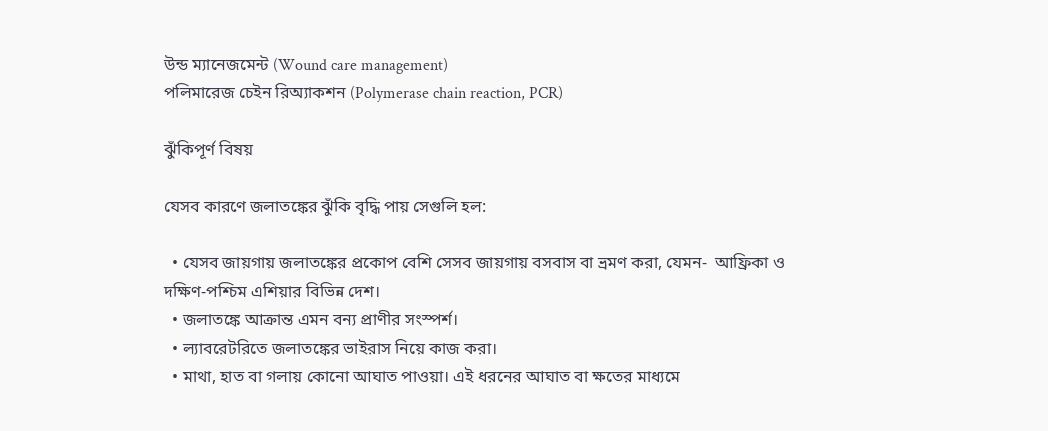উন্ড ম্যানেজমেন্ট (Wound care management)
পলিমারেজ চেইন রিঅ্যাকশন (Polymerase chain reaction, PCR)

ঝুঁকিপূর্ণ বিষয়

যেসব কারণে জলাতঙ্কের ঝুঁকি বৃদ্ধি পায় সেগুলি হল:

  • যেসব জায়গায় জলাতঙ্কের প্রকোপ বেশি সেসব জায়গায় বসবাস বা ভ্রমণ করা, যেমন-  আফ্রিকা ও দক্ষিণ-পশ্চিম এশিয়ার বিভিন্ন দেশ।
  • জলাতঙ্কে আক্রান্ত এমন বন্য প্রাণীর সংস্পর্শ।
  • ল্যাবরেটরিতে জলাতঙ্কের ভাইরাস নিয়ে কাজ করা।
  • মাথা, হাত বা গলায় কোনো আঘাত পাওয়া। এই ধরনের আঘাত বা ক্ষতের মাধ্যমে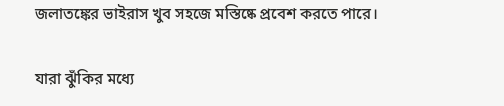জলাতঙ্কের ভাইরাস খুব সহজে মস্তিষ্কে প্রবেশ করতে পারে।

যারা ঝুঁকির মধ্যে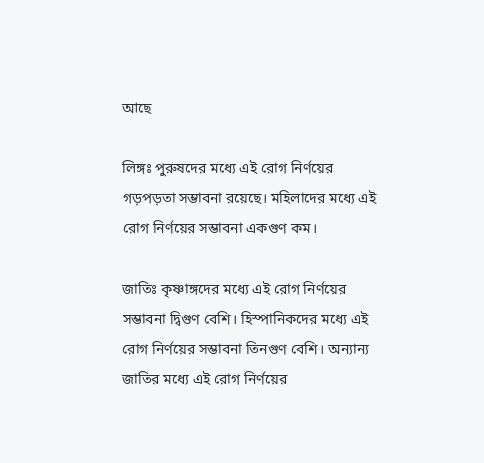আছে

লিঙ্গঃ পুরুষদের মধ্যে এই রোগ নির্ণয়ের গড়পড়তা সম্ভাবনা রয়েছে। মহিলাদের মধ্যে এই রোগ নির্ণয়ের সম্ভাবনা একগুণ কম।

জাতিঃ কৃষ্ণাঙ্গদের মধ্যে এই রোগ নির্ণয়ের সম্ভাবনা দ্বিগুণ বেশি। হিস্পানিকদের মধ্যে এই রোগ নির্ণয়ের সম্ভাবনা তিনগুণ বেশি। অন্যান্য জাতির মধ্যে এই রোগ নির্ণয়ের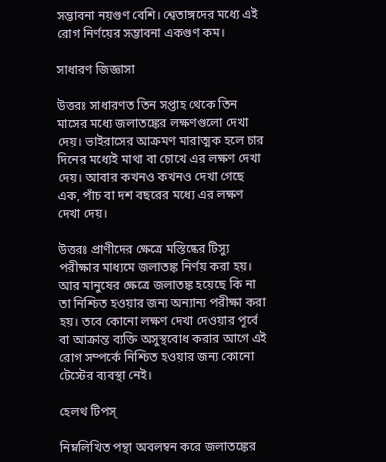সম্ভাবনা নয়গুণ বেশি। শ্বেতাঙ্গদের মধ্যে এই রোগ নির্ণয়ের সম্ভাবনা একগুণ কম।

সাধারণ জিজ্ঞাসা

উত্তরঃ সাধারণত তিন সপ্তাহ থেকে তিন মাসের মধ্যে জলাতঙ্কের লক্ষণগুলো দেখা দেয়। ভাইরাসের আক্রমণ মারাত্মক হলে চার দিনের মধ্যেই মাথা বা চোখে এর লক্ষণ দেখা দেয়। আবার কখনও কখনও দেখা গেছে এক, পাঁচ বা দশ বছরের মধ্যে এর লক্ষণ দেখা দেয়।

উত্তরঃ প্রাণীদের ক্ষেত্রে মস্তিষ্কের টিস্যু পরীক্ষার মাধ্যমে জলাতঙ্ক নির্ণয় করা হয়। আর মানুষের ক্ষেত্রে জলাতঙ্ক হয়েছে কি না তা নিশ্চিত হওয়ার জন্য অন্যান্য পরীক্ষা করা হয়। তবে কোনো লক্ষণ দেখা দেওয়ার পূর্বে বা আক্রান্ত ব্যক্তি অসুস্থবোধ করার আগে এই রোগ সম্পর্কে নিশ্চিত হওয়ার জন্য কোনো টেস্টের ব্যবস্থা নেই।

হেলথ টিপস্‌

নিম্নলিখিত পন্থা অবলম্বন করে জলাতঙ্কের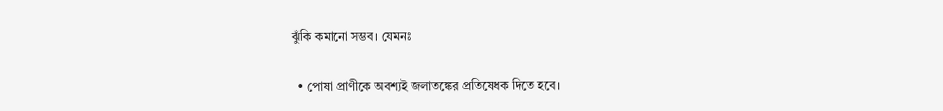ঝুঁকি কমানো সম্ভব। যেমনঃ

  • পোষা প্রাণীকে অবশ্যই জলাতঙ্কের প্রতিষেধক দিতে হবে।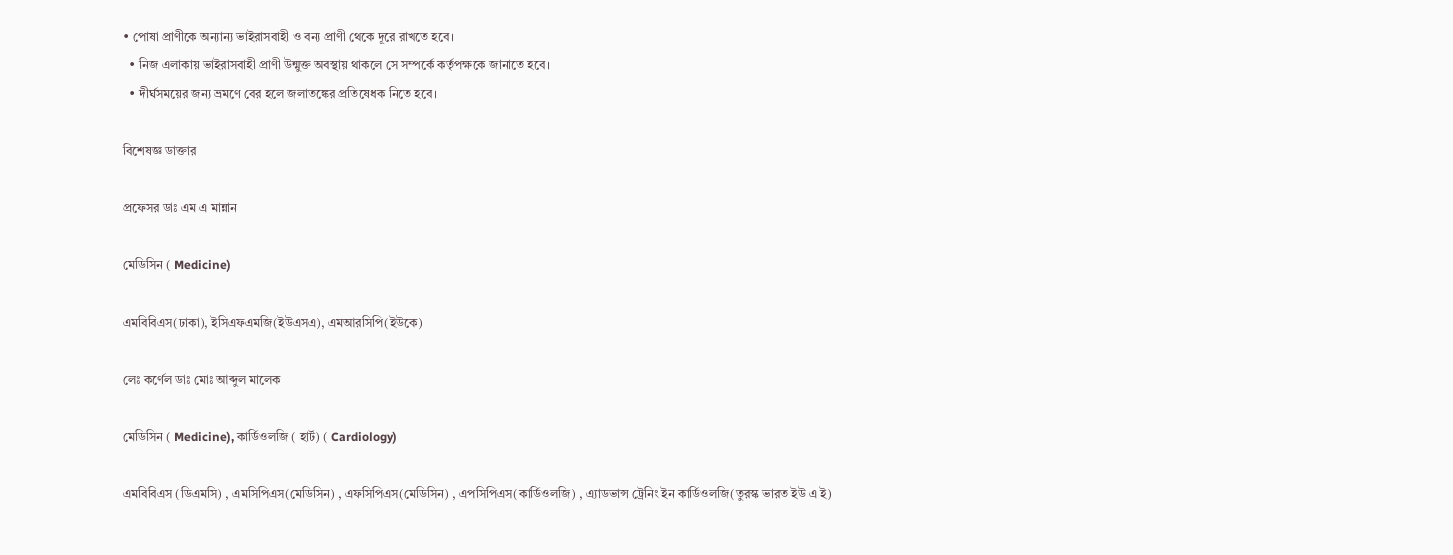• পোষা প্রাণীকে অন্যান্য ভাইরাসবাহী ও বন্য প্রাণী থেকে দূরে রাখতে হবে।
  • নিজ এলাকায় ভাইরাসবাহী প্রাণী উন্মুক্ত অবস্থায় থাকলে সে সম্পর্কে কর্তৃপক্ষকে জানাতে হবে।
  • দীর্ঘসময়ের জন্য ভ্রমণে বের হলে জলাতঙ্কের প্রতিষেধক নিতে হবে।

বিশেষজ্ঞ ডাক্তার

প্রফেসর ডাঃ এম এ মান্নান

মেডিসিন ( Medicine)

এমবিবিএস(ঢাকা), ইসিএফএমজি(ইউএসএ), এমআরসিপি(ইউকে)

লেঃ কর্ণেল ডাঃ মোঃ আব্দুল মালেক

মেডিসিন ( Medicine), কার্ডিওলজি ( হার্ট) ( Cardiology)

এমবিবিএস (ডিএমসি) , এমসিপিএস(মেডিসিন) , এফসিপিএস(মেডিসিন) , এপসিপিএস(কার্ডিওলজি) , এ্যাডভান্স ট্রেনিং ইন কার্ডিওলজি(তুরস্ক ভারত ইউ এ ই)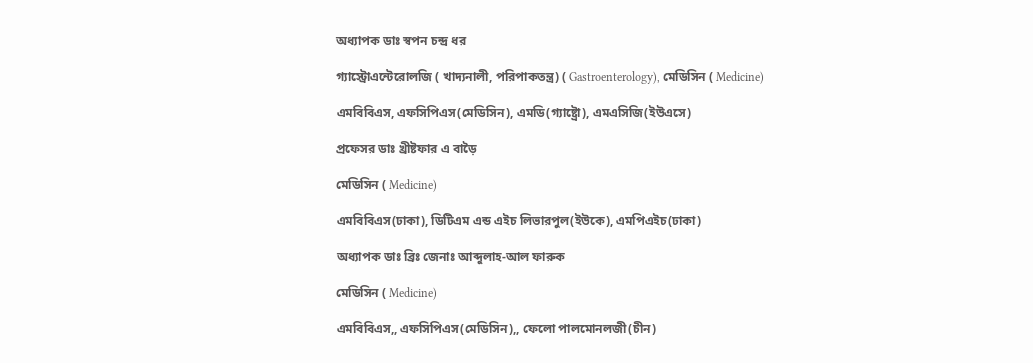অধ্যাপক ডাঃ স্বপন চন্দ্র ধর

গ্যাস্ট্রোএন্টেরোলজি ( খাদ্যনালী, পরিপাকতন্ত্র) ( Gastroenterology), মেডিসিন ( Medicine)

এমবিবিএস, এফসিপিএস(মেডিসিন), এমডি(গ্যাষ্ট্রো), এমএসিজি(ইউএসে)

প্রফেসর ডাঃ খ্রীষ্টফার এ বাড়ৈ

মেডিসিন ( Medicine)

এমবিবিএস(ঢাকা), ডিটিএম এন্ড এইচ লিভারপুল(ইউকে), এমপিএইচ(ঢাকা)

অধ্যাপক ডাঃ ব্রিঃ জেনাঃ আব্দুলাহ-আল ফারুক

মেডিসিন ( Medicine)

এমবিবিএস,, এফসিপিএস(মেডিসিন),, ফেলো পালমোনলজী(চীন)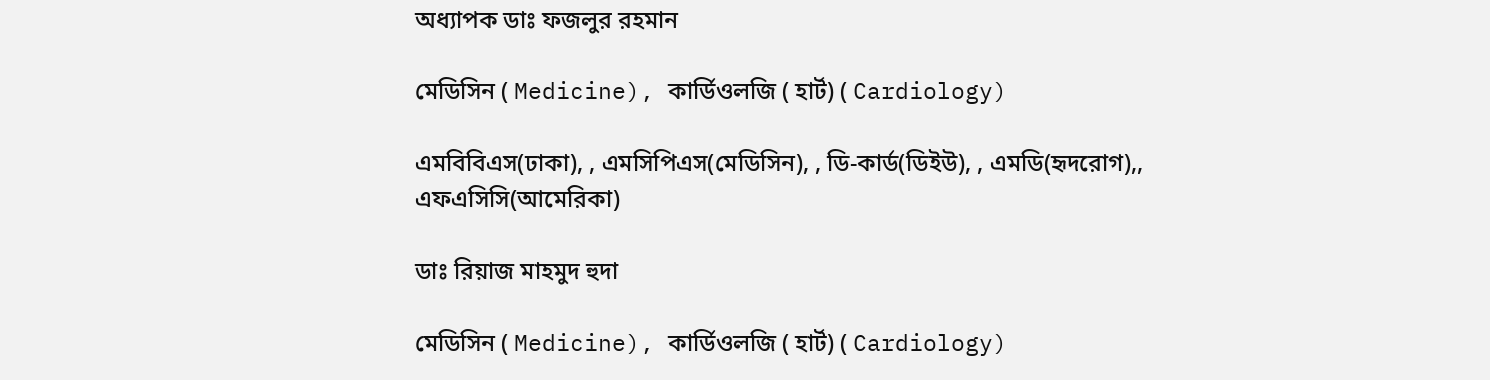অধ্যাপক ডাঃ ফজলুর রহমান

মেডিসিন ( Medicine), কার্ডিওলজি ( হার্ট) ( Cardiology)

এমবিবিএস(ঢাকা), , এমসিপিএস(মেডিসিন), , ডি-কার্ড(ডিইউ), , এমডি(হৃদরোগ),, এফএসিসি(আমেরিকা)

ডাঃ রিয়াজ মাহমুদ হুদা

মেডিসিন ( Medicine), কার্ডিওলজি ( হার্ট) ( Cardiology)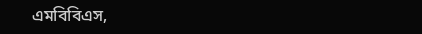এমবিবিএস,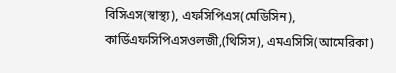বিসিএস(স্বাস্থ্য), এফসিপিএস(মেডিসিন), কার্ডিএফসিপিএসওলজী,(থিসিস), এমএসিসি(আমেরিকা)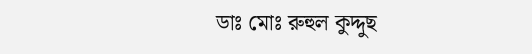ডাঃ মোঃ রুহুল কুদ্দুছ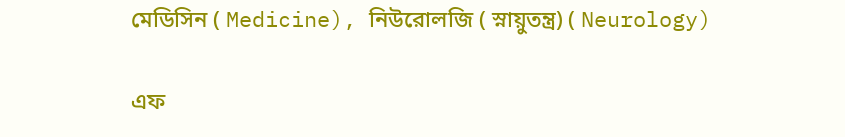মেডিসিন ( Medicine), নিউরোলজি ( স্নায়ুতন্ত্র) ( Neurology)

এফ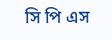সি পি এস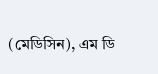(মেডিসিন), এম ডি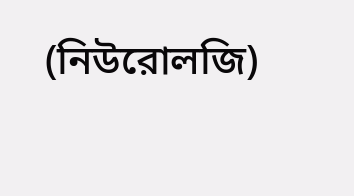(নিউরোলজি)